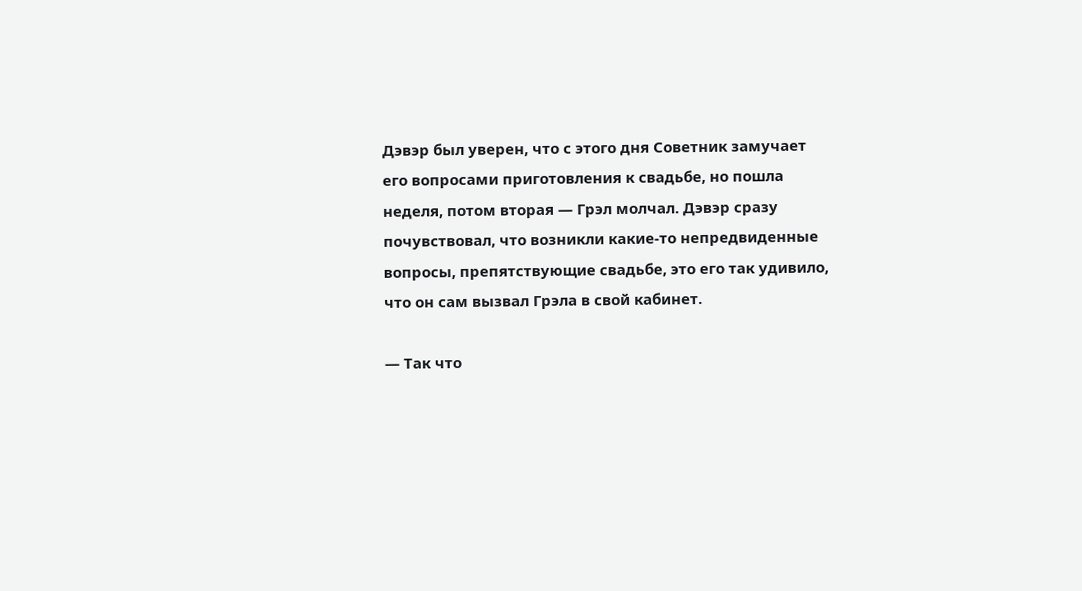Дэвэр был уверен, что с этого дня Советник замучает его вопросами приготовления к свадьбе, но пошла неделя, потом вторая — Грэл молчал. Дэвэр сразу почувствовал, что возникли какие-то непредвиденные вопросы, препятствующие свадьбе, это его так удивило, что он сам вызвал Грэла в свой кабинет.

— Так что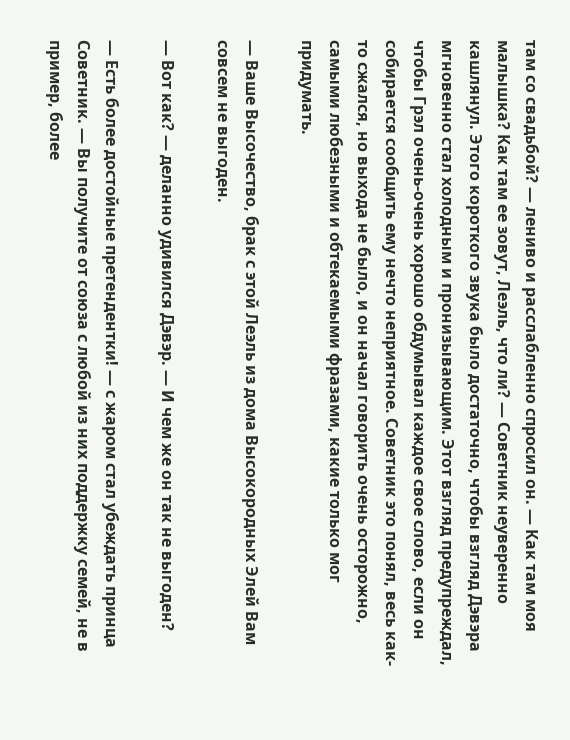там со свадьбой? — лениво и расслабленно спросил он. — Как там моя малышка? Как там ее зовут, Леэль, что ли? — Советник неуверенно кашлянул. Этого короткого звука было достаточно, чтобы взгляд Дэвэра мгновенно стал холодным и пронизывающим. Этот взгляд предупреждал, чтобы Грэл очень-очень хорошо обдумывал каждое свое слово, если он собирается сообщить ему нечто неприятное. Советник это понял, весь как-то сжался, но выхода не было, и он начал говорить очень осторожно, самыми любезными и обтекаемыми фразами, какие только мог придумать.

— Ваше Высочество, брак с этой Леэль из дома Высокородных Элей Вам совсем не выгоден.

— Вот как? — деланно удивился Дэвэр. — И чем же он так не выгоден?

— Есть более достойные претендентки! — с жаром стал убеждать принца Советник. — Вы получите от союза с любой из них поддержку семей, не в пример, более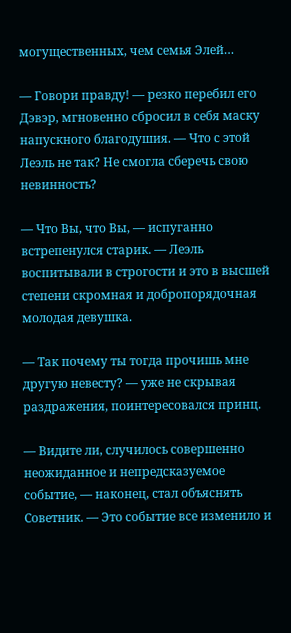могущественных, чем семья Элей…

— Говори правду! — резко перебил его Дэвэр, мгновенно сбросил в себя маску напускного благодушия. — Что с этой Леэль не так? Не смогла сберечь свою невинность?

— Что Вы, что Вы, — испуганно встрепенулся старик. — Леэль воспитывали в строгости и это в высшей степени скромная и добропорядочная молодая девушка.

— Так почему ты тогда прочишь мне другую невесту? — уже не скрывая раздражения, поинтересовался принц.

— Видите ли, случилось совершенно неожиданное и непредсказуемое событие, — наконец, стал объяснять Советник. — Это событие все изменило и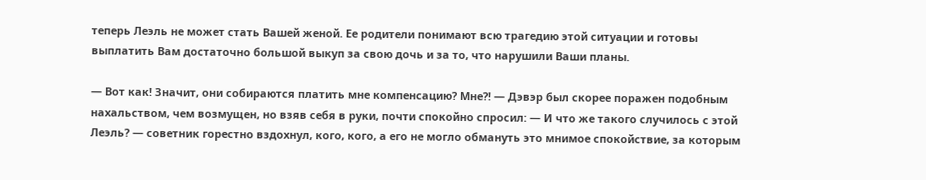теперь Леэль не может стать Вашей женой. Ее родители понимают всю трагедию этой ситуации и готовы выплатить Вам достаточно большой выкуп за свою дочь и за то, что нарушили Ваши планы.

— Вот как! Значит, они собираются платить мне компенсацию? Мне?! — Дэвэр был скорее поражен подобным нахальством, чем возмущен, но взяв себя в руки, почти спокойно спросил: — И что же такого случилось с этой Леэль? — советник горестно вздохнул, кого, кого, а его не могло обмануть это мнимое спокойствие, за которым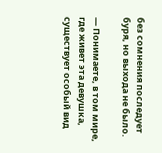без сомнения последует буря, но выхода не было.

— Понимаете, в том мире, где живет эта девушка, существует особый вид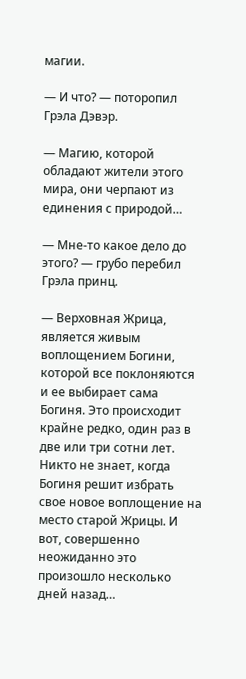магии.

— И что? — поторопил Грэла Дэвэр.

— Магию, которой обладают жители этого мира, они черпают из единения с природой…

— Мне-то какое дело до этого? — грубо перебил Грэла принц.

— Верховная Жрица, является живым воплощением Богини, которой все поклоняются и ее выбирает сама Богиня. Это происходит крайне редко, один раз в две или три сотни лет. Никто не знает, когда Богиня решит избрать свое новое воплощение на место старой Жрицы. И вот, совершенно неожиданно это произошло несколько дней назад…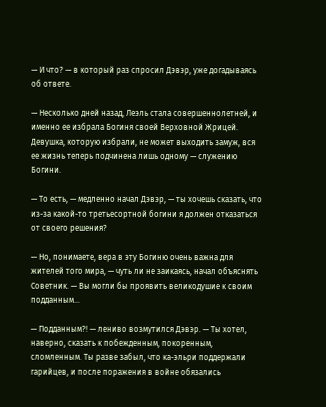— И что? — в который раз спросил Дэвэр, уже догадываясь об ответе.

— Несколько дней назад, Леэль стала совершеннолетней, и именно ее избрала Богиня своей Верховной Жрицей. Девушка, которую избрали, не может выходить замуж, вся ее жизнь теперь подчинена лишь одному — служению Богини.

— То есть, — медленно начал Дэвэр, — ты хочешь сказать, что из-за какой-то третьесортной богини я должен отказаться от своего решения?

— Но, понимаете, вера в эту Богиню очень важна для жителей того мира, — чуть ли не заикаясь, начал объяснять Советник. — Вы могли бы проявить великодушие к своим подданным…

— Подданным?! — лениво возмутился Дэвэр. — Ты хотел, наверно, сказать к побежденным, покоренным, сломленным. Ты разве забыл, что ка-эльри поддержали гарийцев, и после поражения в войне обязались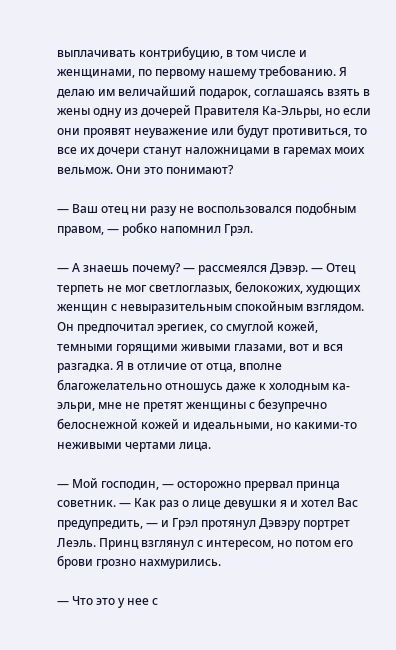выплачивать контрибуцию, в том числе и женщинами, по первому нашему требованию. Я делаю им величайший подарок, соглашаясь взять в жены одну из дочерей Правителя Ка-Эльры, но если они проявят неуважение или будут противиться, то все их дочери станут наложницами в гаремах моих вельмож. Они это понимают?

— Ваш отец ни разу не воспользовался подобным правом, — робко напомнил Грэл.

— А знаешь почему? — рассмеялся Дэвэр. — Отец терпеть не мог светлоглазых, белокожих, худющих женщин с невыразительным спокойным взглядом. Он предпочитал эрегиек, со смуглой кожей, темными горящими живыми глазами, вот и вся разгадка. Я в отличие от отца, вполне благожелательно отношусь даже к холодным ка-эльри, мне не претят женщины с безупречно белоснежной кожей и идеальными, но какими-то неживыми чертами лица.

— Мой господин, — осторожно прервал принца советник. — Как раз о лице девушки я и хотел Вас предупредить, — и Грэл протянул Дэвэру портрет Леэль. Принц взглянул с интересом, но потом его брови грозно нахмурились.

— Что это у нее с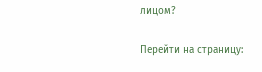лицом?

Перейти на страницу: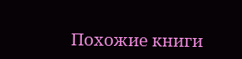Похожие книги